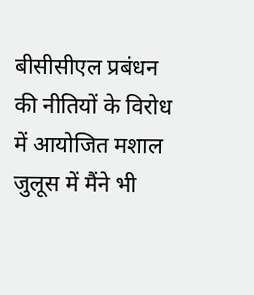बीसीसीएल प्रबंधन की नीतियों के विरोध में आयोजित मशाल जुलूस में मैंने भी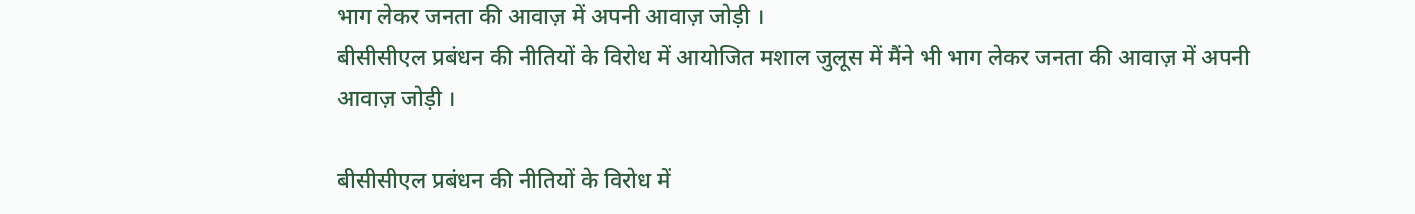भाग लेकर जनता की आवाज़ में अपनी आवाज़ जोड़ी ।
बीसीसीएल प्रबंधन की नीतियों के विरोध में आयोजित मशाल जुलूस में मैंने भी भाग लेकर जनता की आवाज़ में अपनी आवाज़ जोड़ी ।

बीसीसीएल प्रबंधन की नीतियों के विरोध में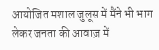आयोजित मशाल जुलूस में मैंने भी भाग लेकर जनता की आवाज़ में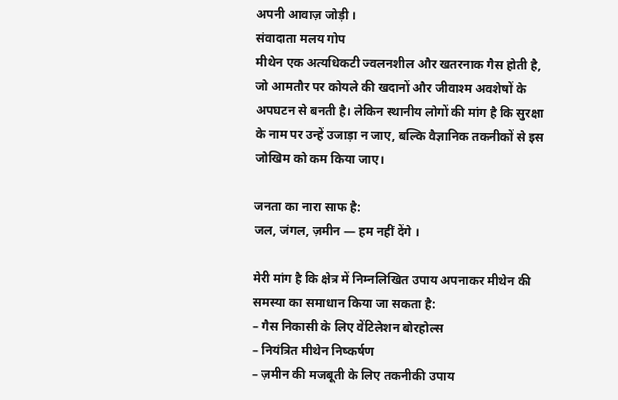अपनी आवाज़ जोड़ी ।
संवादाता मलय गोप
मीथेन एक अत्यधिकटी ज्वलनशील और खतरनाक गैस होती है, जो आमतौर पर कोयले की खदानों और जीवाश्म अवशेषों के अपघटन से बनती है। लेकिन स्थानीय लोगों की मांग है कि सुरक्षा के नाम पर उन्हें उजाड़ा न जाए, बल्कि वैज्ञानिक तकनीकों से इस जोखिम को कम किया जाए।

जनता का नारा साफ है:
जल, जंगल, ज़मीन — हम नहीं देंगे ।

मेरी मांग है कि क्षेत्र में निम्नलिखित उपाय अपनाकर मीथेन की समस्या का समाधान किया जा सकता है:
– गैस निकासी के लिए वेंटिलेशन बोरहोल्स
– नियंत्रित मीथेन निष्कर्षण
– ज़मीन की मजबूती के लिए तकनीकी उपाय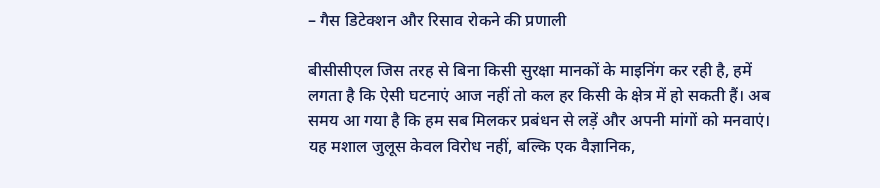– गैस डिटेक्शन और रिसाव रोकने की प्रणाली

बीसीसीएल जिस तरह से बिना किसी सुरक्षा मानकों के माइनिंग कर रही है, हमें लगता है कि ऐसी घटनाएं आज नहीं तो कल हर किसी के क्षेत्र में हो सकती हैं। अब समय आ गया है कि हम सब मिलकर प्रबंधन से लड़ें और अपनी मांगों को मनवाएं।
यह मशाल जुलूस केवल विरोध नहीं, बल्कि एक वैज्ञानिक,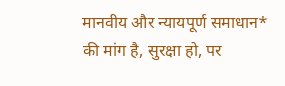मानवीय और न्यायपूर्ण समाधान* की मांग है, सुरक्षा हो, पर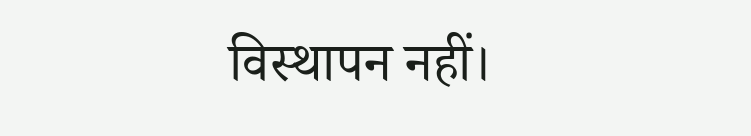विस्थापन नहीं।